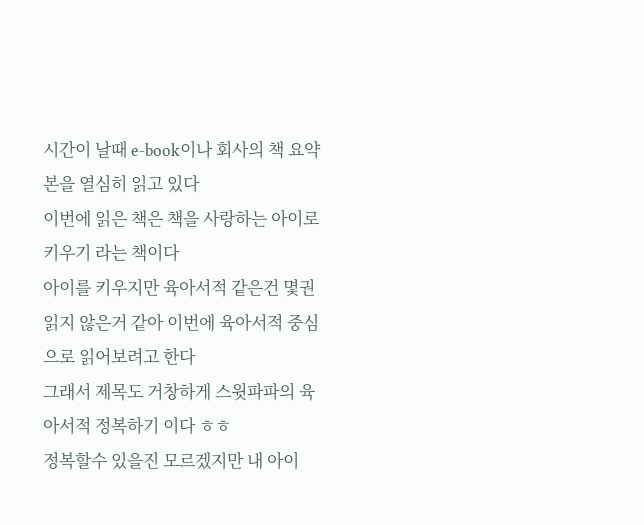시간이 날때 e-book이나 회사의 책 요약본을 열심히 읽고 있다
이번에 읽은 책은 책을 사랑하는 아이로 키우기 라는 책이다
아이를 키우지만 육아서적 같은건 몇권 읽지 않은거 같아 이번에 육아서적 중심으로 읽어보려고 한다
그래서 제목도 거창하게 스윗파파의 육아서적 정복하기 이다 ㅎㅎ
정복할수 있을진 모르겠지만 내 아이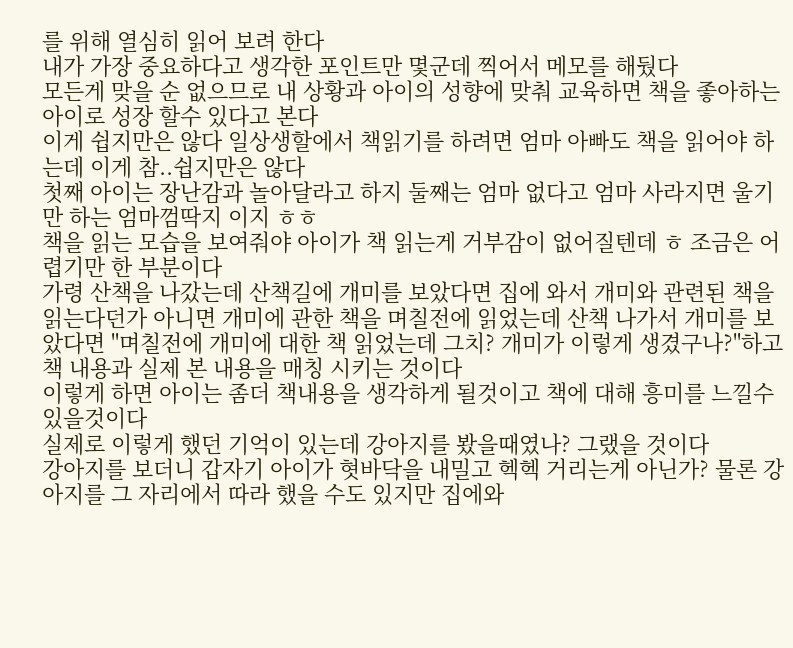를 위해 열심히 읽어 보려 한다
내가 가장 중요하다고 생각한 포인트만 몇군데 찍어서 메모를 해뒀다
모든게 맞을 순 없으므로 내 상황과 아이의 성향에 맞춰 교육하면 책을 좋아하는 아이로 성장 할수 있다고 본다
이게 쉽지만은 않다 일상생할에서 책읽기를 하려면 엄마 아빠도 책을 읽어야 하는데 이게 참..쉽지만은 않다
첫째 아이는 장난감과 놀아달라고 하지 둘째는 엄마 없다고 엄마 사라지면 울기만 하는 엄마껌딱지 이지 ㅎㅎ
책을 읽는 모습을 보여줘야 아이가 책 읽는게 거부감이 없어질텐데 ㅎ 조금은 어렵기만 한 부분이다
가령 산책을 나갔는데 산책길에 개미를 보았다면 집에 와서 개미와 관련된 책을 읽는다던가 아니면 개미에 관한 책을 며칠전에 읽었는데 산책 나가서 개미를 보았다면 "며칠전에 개미에 대한 책 읽었는데 그치? 개미가 이렇게 생겼구나?"하고 책 내용과 실제 본 내용을 매칭 시키는 것이다
이렇게 하면 아이는 좀더 책내용을 생각하게 될것이고 책에 대해 흥미를 느낄수 있을것이다
실제로 이렇게 했던 기억이 있는데 강아지를 봤을때였나? 그랬을 것이다
강아지를 보더니 갑자기 아이가 혓바닥을 내밀고 헥헥 거리는게 아닌가? 물론 강아지를 그 자리에서 따라 했을 수도 있지만 집에와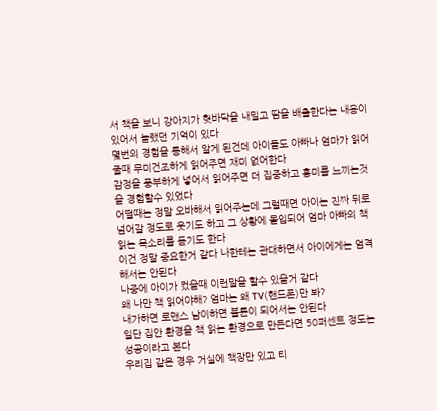서 책을 보니 강아지가 혓바닥을 내밀고 땀을 배출한다는 내용이 있어서 놀랬던 기억이 있다
몇번의 경험을 통해서 알게 된건데 아이들도 아빠나 엄마가 읽어줄때 무미건조하게 읽어주면 재미 없어한다
감정을 풍부하게 넣어서 읽어주면 더 집중하고 흥미를 느끼는것을 경험할수 있었다
어떨때는 정말 오바해서 읽어주는데 그럴때면 아이는 진짜 뒤로 넘어갈 정도로 웃기도 하고 그 상황에 몰입되어 엄마 아빠의 책 읽는 목소리를 듣기도 한다
이건 정말 중요한거 같다 나한테는 관대하면서 아이에게는 엄격해서는 안된다
나중에 아이가 컸을때 이런말을 할수 있을거 같다
왜 나만 책 읽어야해? 엄마는 왜 TV(핸드폰)만 봐?
내가하면 로맨스 남이하면 불륜이 되어서는 안된다
일단 집안 환경을 책 읽는 환경으로 만든다면 50퍼센트 정도는 성공이라고 본다
우리집 같은 경우 거실에 책장만 있고 티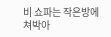비 쇼파는 작은방에 쳐박아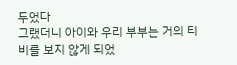두었다
그랬더니 아이와 우리 부부는 거의 티비를 보지 않게 되었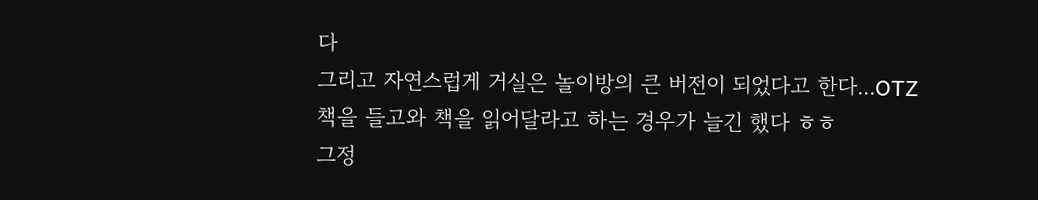다
그리고 자연스럽게 거실은 놀이방의 큰 버전이 되었다고 한다...OTZ
책을 들고와 책을 읽어달라고 하는 경우가 늘긴 했다 ㅎㅎ
그정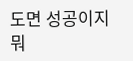도면 성공이지뭐